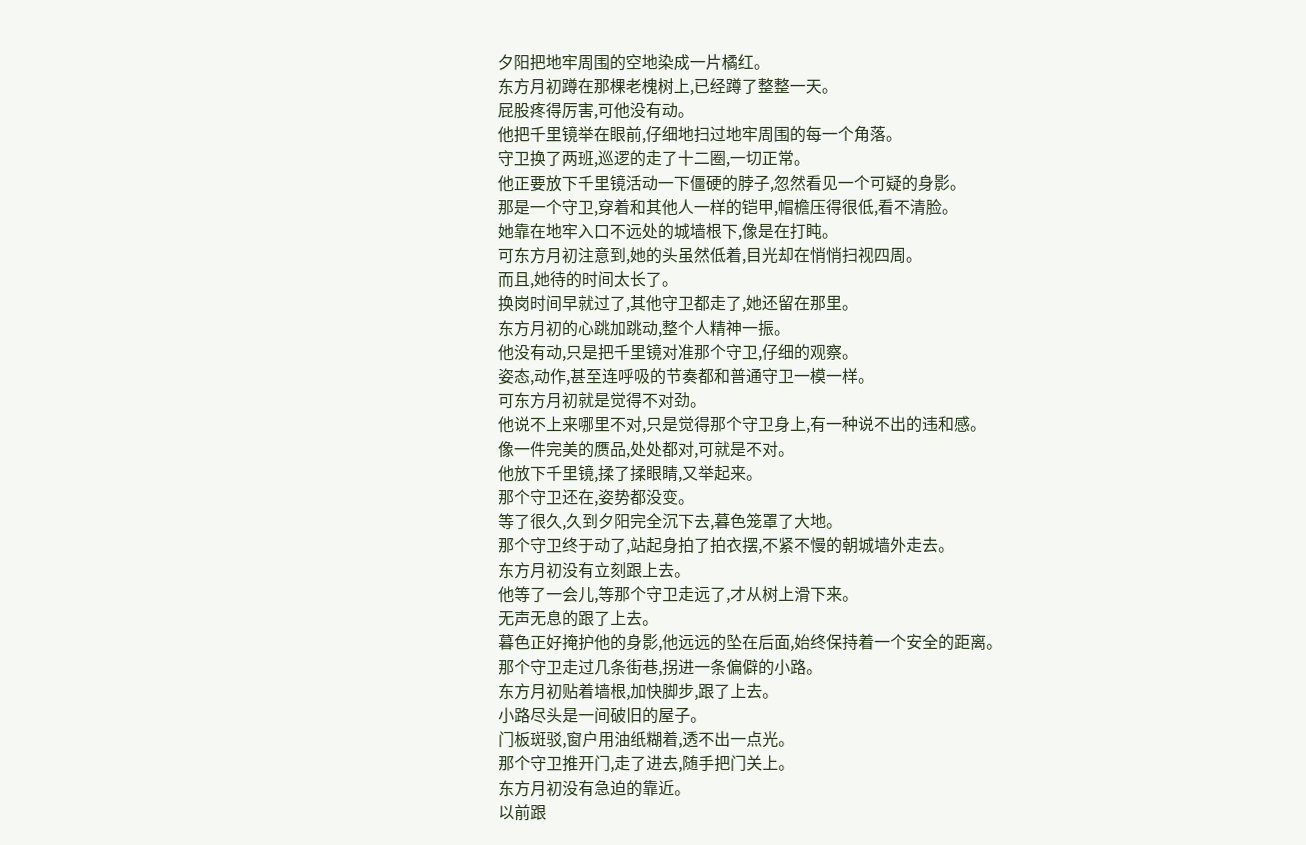夕阳把地牢周围的空地染成一片橘红。
东方月初蹲在那棵老槐树上,已经蹲了整整一天。
屁股疼得厉害,可他没有动。
他把千里镜举在眼前,仔细地扫过地牢周围的每一个角落。
守卫换了两班,巡逻的走了十二圈,一切正常。
他正要放下千里镜活动一下僵硬的脖子,忽然看见一个可疑的身影。
那是一个守卫,穿着和其他人一样的铠甲,帽檐压得很低,看不清脸。
她靠在地牢入口不远处的城墙根下,像是在打盹。
可东方月初注意到,她的头虽然低着,目光却在悄悄扫视四周。
而且,她待的时间太长了。
换岗时间早就过了,其他守卫都走了,她还留在那里。
东方月初的心跳加跳动,整个人精神一振。
他没有动,只是把千里镜对准那个守卫,仔细的观察。
姿态,动作,甚至连呼吸的节奏都和普通守卫一模一样。
可东方月初就是觉得不对劲。
他说不上来哪里不对,只是觉得那个守卫身上,有一种说不出的违和感。
像一件完美的赝品,处处都对,可就是不对。
他放下千里镜,揉了揉眼睛,又举起来。
那个守卫还在,姿势都没变。
等了很久,久到夕阳完全沉下去,暮色笼罩了大地。
那个守卫终于动了,站起身拍了拍衣摆,不紧不慢的朝城墙外走去。
东方月初没有立刻跟上去。
他等了一会儿,等那个守卫走远了,才从树上滑下来。
无声无息的跟了上去。
暮色正好掩护他的身影,他远远的坠在后面,始终保持着一个安全的距离。
那个守卫走过几条街巷,拐进一条偏僻的小路。
东方月初贴着墙根,加快脚步,跟了上去。
小路尽头是一间破旧的屋子。
门板斑驳,窗户用油纸糊着,透不出一点光。
那个守卫推开门,走了进去,随手把门关上。
东方月初没有急迫的靠近。
以前跟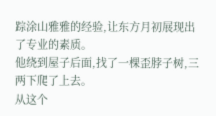踪涂山雅雅的经验,让东方月初展现出了专业的素质。
他绕到屋子后面,找了一棵歪脖子树,三两下爬了上去。
从这个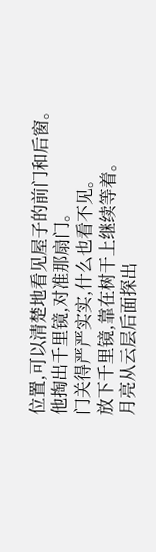位置,可以清楚地看见屋子的前门和后窗。
他掏出千里镜,对准那扇门。
门关得严严实实,什么也看不见。
放下千里镜,靠在树干上继续等着。
月亮从云层后面探出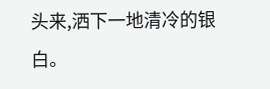头来,洒下一地清冷的银白。